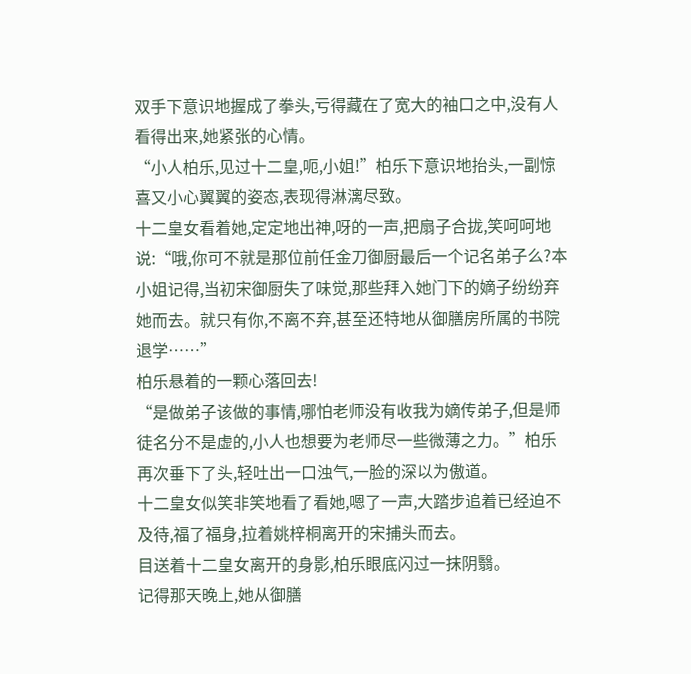双手下意识地握成了拳头,亏得藏在了宽大的袖口之中,没有人看得出来,她紧张的心情。
“小人柏乐,见过十二皇,呃,小姐!”柏乐下意识地抬头,一副惊喜又小心翼翼的姿态,表现得淋漓尽致。
十二皇女看着她,定定地出神,呀的一声,把扇子合拢,笑呵呵地说:“哦,你可不就是那位前任金刀御厨最后一个记名弟子么?本小姐记得,当初宋御厨失了味觉,那些拜入她门下的嫡子纷纷弃她而去。就只有你,不离不弃,甚至还特地从御膳房所属的书院退学……”
柏乐悬着的一颗心落回去!
“是做弟子该做的事情,哪怕老师没有收我为嫡传弟子,但是师徒名分不是虚的,小人也想要为老师尽一些微薄之力。”柏乐再次垂下了头,轻吐出一口浊气,一脸的深以为傲道。
十二皇女似笑非笑地看了看她,嗯了一声,大踏步追着已经迫不及待,福了福身,拉着姚梓桐离开的宋捕头而去。
目送着十二皇女离开的身影,柏乐眼底闪过一抹阴翳。
记得那天晚上,她从御膳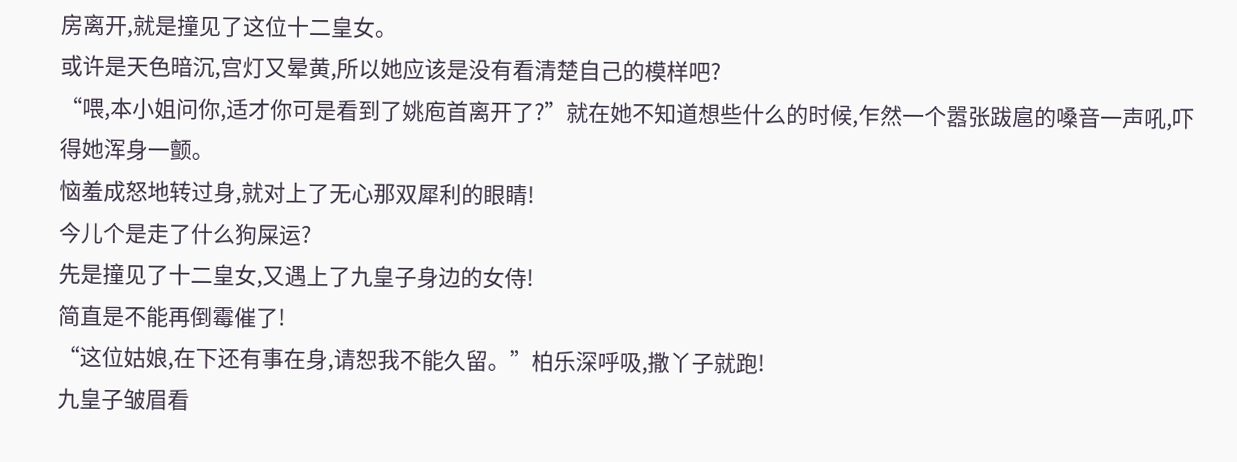房离开,就是撞见了这位十二皇女。
或许是天色暗沉,宫灯又晕黄,所以她应该是没有看清楚自己的模样吧?
“喂,本小姐问你,适才你可是看到了姚庖首离开了?”就在她不知道想些什么的时候,乍然一个嚣张跋扈的嗓音一声吼,吓得她浑身一颤。
恼羞成怒地转过身,就对上了无心那双犀利的眼睛!
今儿个是走了什么狗屎运?
先是撞见了十二皇女,又遇上了九皇子身边的女侍!
简直是不能再倒霉催了!
“这位姑娘,在下还有事在身,请恕我不能久留。”柏乐深呼吸,撒丫子就跑!
九皇子皱眉看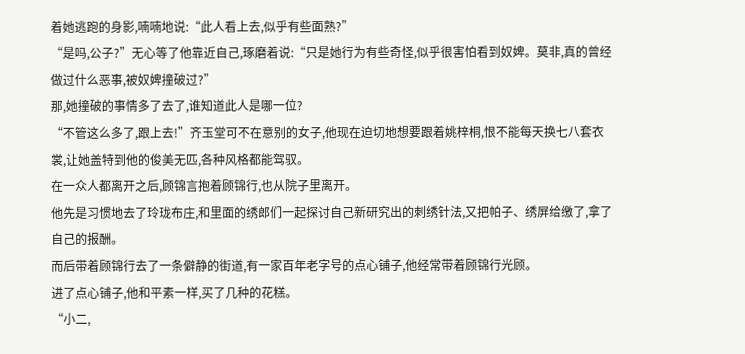着她逃跑的身影,喃喃地说:“此人看上去,似乎有些面熟?”
“是吗,公子?”无心等了他靠近自己,琢磨着说:“只是她行为有些奇怪,似乎很害怕看到奴婢。莫非,真的曾经做过什么恶事,被奴婢撞破过?”
那,她撞破的事情多了去了,谁知道此人是哪一位?
“不管这么多了,跟上去!”齐玉堂可不在意别的女子,他现在迫切地想要跟着姚梓桐,恨不能每天换七八套衣裳,让她盖特到他的俊美无匹,各种风格都能驾驭。
在一众人都离开之后,顾锦言抱着顾锦行,也从院子里离开。
他先是习惯地去了玲珑布庄,和里面的绣郎们一起探讨自己新研究出的刺绣针法,又把帕子、绣屏给缴了,拿了自己的报酬。
而后带着顾锦行去了一条僻静的街道,有一家百年老字号的点心铺子,他经常带着顾锦行光顾。
进了点心铺子,他和平素一样,买了几种的花糕。
“小二,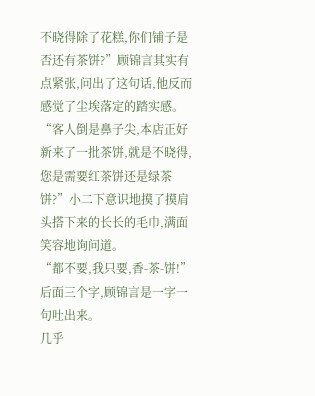不晓得除了花糕,你们铺子是否还有茶饼?”顾锦言其实有点紧张,问出了这句话,他反而感觉了尘埃落定的踏实感。
“客人倒是鼻子尖,本店正好新来了一批茶饼,就是不晓得,您是需要红茶饼还是绿茶饼?”小二下意识地摸了摸肩头搭下来的长长的毛巾,满面笑容地询问道。
“都不要,我只要,香-茶-饼!”后面三个字,顾锦言是一字一句吐出来。
几乎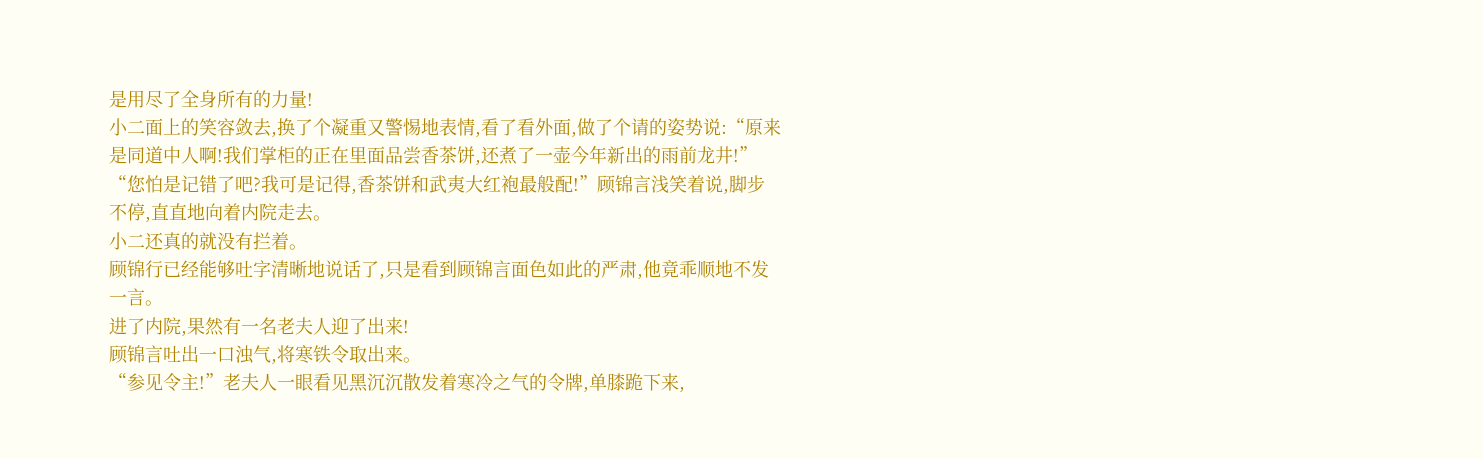是用尽了全身所有的力量!
小二面上的笑容敛去,换了个凝重又警惕地表情,看了看外面,做了个请的姿势说:“原来是同道中人啊!我们掌柜的正在里面品尝香茶饼,还煮了一壶今年新出的雨前龙井!”
“您怕是记错了吧?我可是记得,香茶饼和武夷大红袍最般配!”顾锦言浅笑着说,脚步不停,直直地向着内院走去。
小二还真的就没有拦着。
顾锦行已经能够吐字清晰地说话了,只是看到顾锦言面色如此的严肃,他竟乖顺地不发一言。
进了内院,果然有一名老夫人迎了出来!
顾锦言吐出一口浊气,将寒铁令取出来。
“参见令主!”老夫人一眼看见黑沉沉散发着寒冷之气的令牌,单膝跪下来,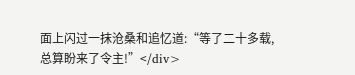面上闪过一抹沧桑和追忆道:“等了二十多载,总算盼来了令主!”</div>